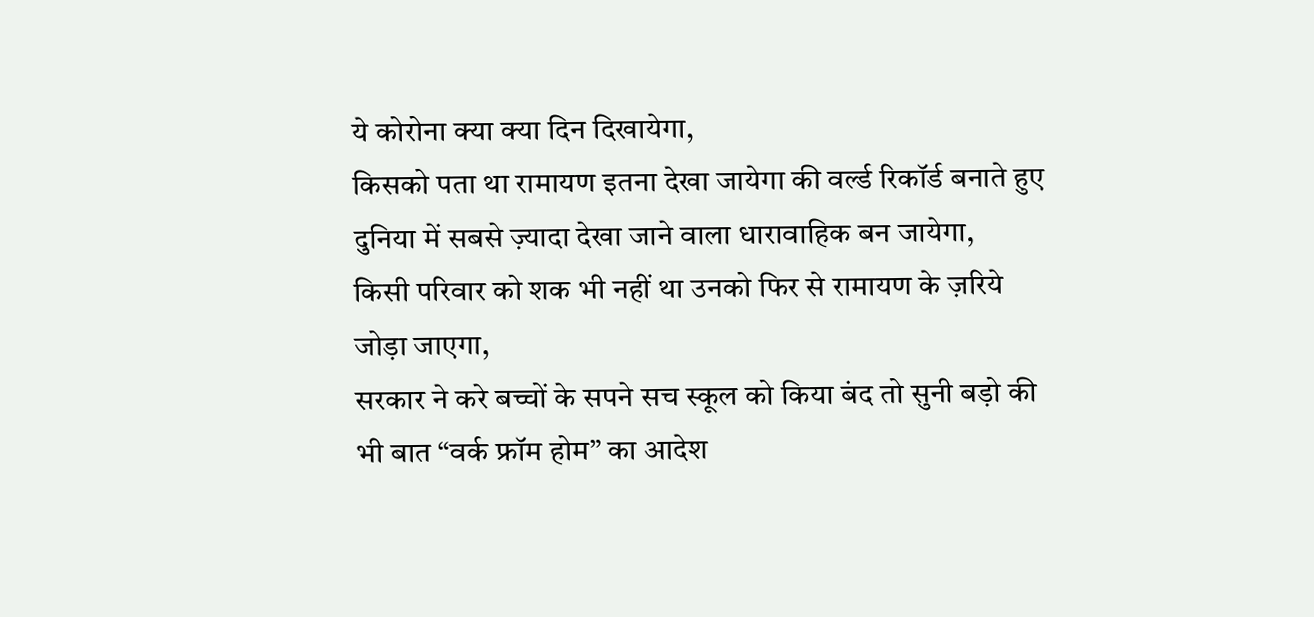ये कोरोना क्या क्या दिन दिखायेगा,
किसको पता था रामायण इतना देखा जायेगा की वर्ल्ड रिकॉर्ड बनाते हुए दुनिया में सबसे ज़्यादा देखा जाने वाला धारावाहिक बन जायेगा,
किसी परिवार को शक भी नहीं था उनको फिर से रामायण के ज़रिये जोड़ा जाएगा,
सरकार ने करे बच्चों के सपने सच स्कूल को किया बंद तो सुनी बड़ो की भी बात “वर्क फ्रॉम होम” का आदेश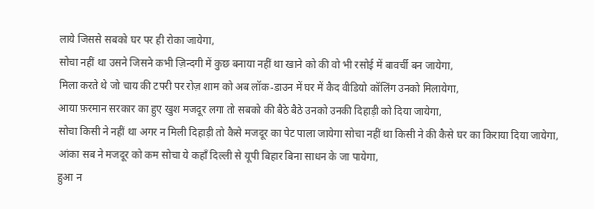लाये जिससे सबको घर पर ही रोका जायेगा,
सोचा नहीं था उसने जिसने कभी ज़िन्दगी में कुछ बनाया नहीं था खाने को की वो भी रसोई में बावर्ची बन जायेगा,
मिला करते थे जो चाय की टपरी पर रोज़ शाम को अब लॉक-डाउन में घर में कैद वीडियो कॉलिंग उनको मिलायेगा,
आया फ़रमान सरकार का हुए खुश मजदूर लगा तो सबको की बैठे बैठे उनको उनकी दिहाड़ी को दिया जायेगा,
सोचा किसी ने नहीं था अगर न मिली दिहाड़ी तो कैसे मजदूर का पेट पाला जायेगा सोचा नहीं था किसी ने की कैसे घर का किराया दिया जायेगा,
आंका सब ने मजदूर को कम सोचा ये कहाँ दिल्ली से यूपी बिहार बिना साधन के जा पायेगा,
हुआ न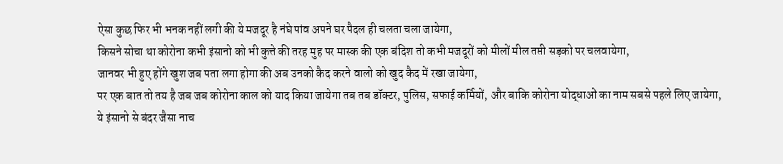ऐसा कुछ फिर भी भनक नहीं लगी की ये मजदूर है नंघे पांव अपने घर पैदल ही चलता चला जायेगा,
किसने सोचा था कोरोना कभी इंसानो को भी कुत्ते की तरह मुह पर मास्क की एक बंदिश तो कभी मजदूरों को मीलों मील तप्ती सड़को पर चलवायेगा,
जानवर भी हुए होंगे खुश जब पता लगा होगा की अब उनको कैद करने वालो को खुद कैद में रखा जायेगा,
पर एक बात तो तय है जब जब कोरोना काल को याद किया जायेगा तब तब डॉक्टर, पुलिस, सफाई कर्मियों, और बाकि कोरोना योद्धाओं का नाम सबसे पहले लिए जायेगा,
ये इंसानो से बंदर जैसा नाच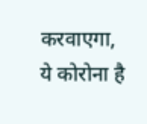करवाएगा,
ये कोरोना है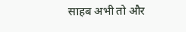साहब अभी तो और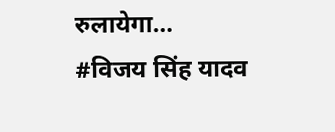रुलायेगा…
#विजय सिंह यादव